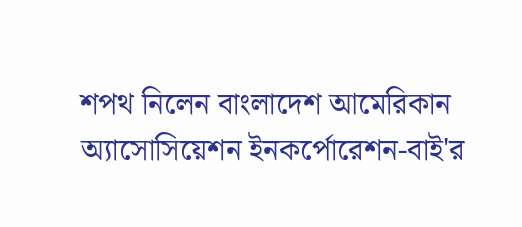শপথ নিলেন বাংলাদেশ আমেরিকান অ্যাসোসিয়েশন ইনকর্পোরেশন-বাই'র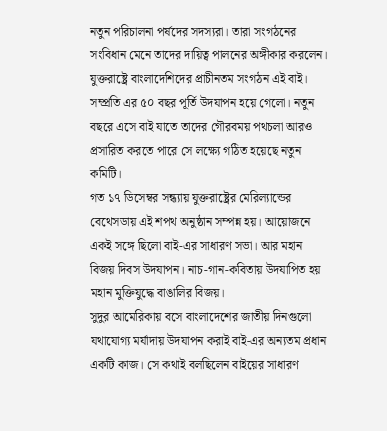নতুন পরিচালনা পর্ষদের সদস্যরা। তারা সংগঠনের সংবিধান মেনে তাদের দায়িত্ব পালনের অঙ্গীকার করলেন।
যুক্তরাষ্ট্রে বাংলাদেশিদের প্রাচীনতম সংগঠন এই বাই। সম্প্রতি এর ৫০ বছর পূর্তি উদযাপন হয়ে গেলো। নতুন বছরে এসে বাই যাতে তাদের গৌরবময় পথচলা আরও প্রসারিত করতে পারে সে লক্ষ্যে গঠিত হয়েছে নতুন কমিটি।
গত ১৭ ডিসেম্বর সন্ধ্যায় যুক্তরাষ্ট্রের মেরিল্যান্ডের বেথেসডায় এই শপথ অনুষ্ঠান সম্পন্ন হয়। আয়োজনে একই সঙ্গে ছিলো বাই-এর সাধারণ সভা। আর মহান বিজয় দিবস উদযাপন। নাচ-গান-কবিতায় উদযাপিত হয় মহান মুক্তিযুদ্ধে বাঙালির বিজয়।
সুদুর আমেরিকায় বসে বাংলাদেশের জাতীয় দিনগুলো যথাযোগ্য মর্যাদায় উদযাপন করাই বাই-এর অন্যতম প্রধান একটি কাজ। সে কথাই বলছিলেন বাইয়ের সাধারণ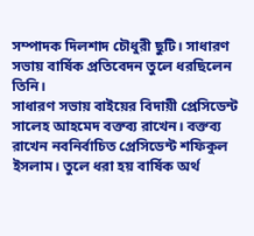সম্পাদক দিলশাদ চৌধুরী ছুটি। সাধারণ সভায় বার্ষিক প্রতিবেদন তুলে ধরছিলেন তিনি।
সাধারণ সভায় বাইয়ের বিদায়ী প্রেসিডেন্ট সালেহ আহমেদ বক্তব্য রাখেন। বক্তব্য রাখেন নবনির্বাচিত প্রেসিডেন্ট শফিকুল ইসলাম। তুলে ধরা হয় বার্ষিক অর্থ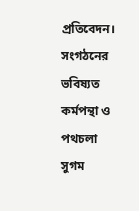প্রতিবেদন।
সংগঠনের ভবিষ্যত কর্মপন্থা ও পথচলা সুগম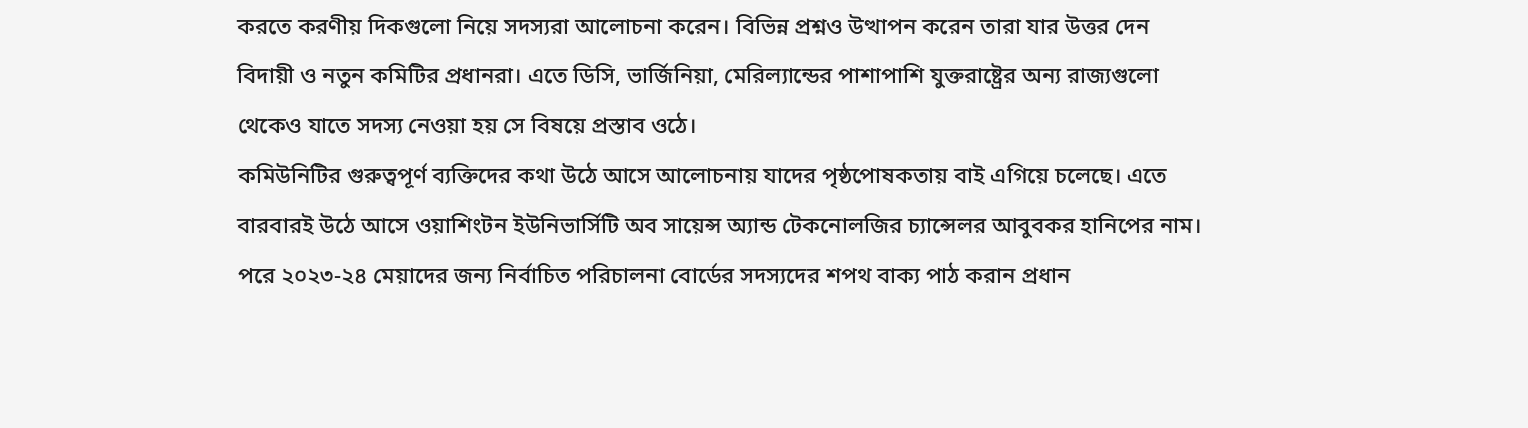করতে করণীয় দিকগুলো নিয়ে সদস্যরা আলোচনা করেন। বিভিন্ন প্রশ্নও উত্থাপন করেন তারা যার উত্তর দেন বিদায়ী ও নতুন কমিটির প্রধানরা। এতে ডিসি, ভার্জিনিয়া, মেরিল্যান্ডের পাশাপাশি যুক্তরাষ্ট্রের অন্য রাজ্যগুলো থেকেও যাতে সদস্য নেওয়া হয় সে বিষয়ে প্রস্তাব ওঠে।
কমিউনিটির গুরুত্বপূর্ণ ব্যক্তিদের কথা উঠে আসে আলোচনায় যাদের পৃষ্ঠপোষকতায় বাই এগিয়ে চলেছে। এতে বারবারই উঠে আসে ওয়াশিংটন ইউনিভার্সিটি অব সায়েন্স অ্যান্ড টেকনোলজির চ্যান্সেলর আবুবকর হানিপের নাম।
পরে ২০২৩-২৪ মেয়াদের জন্য নির্বাচিত পরিচালনা বোর্ডের সদস্যদের শপথ বাক্য পাঠ করান প্রধান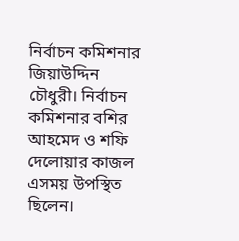নির্বাচন কমিশনার জিয়াউদ্দিন চৌধুরী। নির্বাচন কমিশনার বশির আহমেদ ও শফি দেলোয়ার কাজল এসময় উপস্থিত ছিলেন।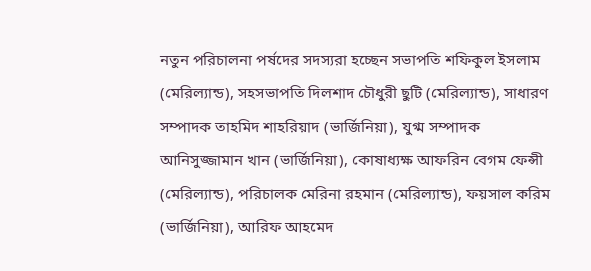নতুন পরিচালনা পর্ষদের সদস্যরা হচ্ছেন সভাপতি শফিকুল ইসলাম (মেরিল্যান্ড), সহসভাপতি দিলশাদ চৌধুরী ছুটি (মেরিল্যান্ড), সাধারণ সম্পাদক তাহমিদ শাহরিয়াদ (ভার্জিনিয়া), যুগ্ম সম্পাদক আনিসুজ্জামান খান (ভার্জিনিয়া), কোষাধ্যক্ষ আফরিন বেগম ফেন্সী (মেরিল্যান্ড), পরিচালক মেরিনা রহমান (মেরিল্যান্ড), ফয়সাল করিম (ভার্জিনিয়া), আরিফ আহমেদ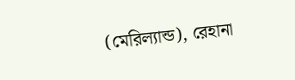(মেরিল্যান্ড), রেহানা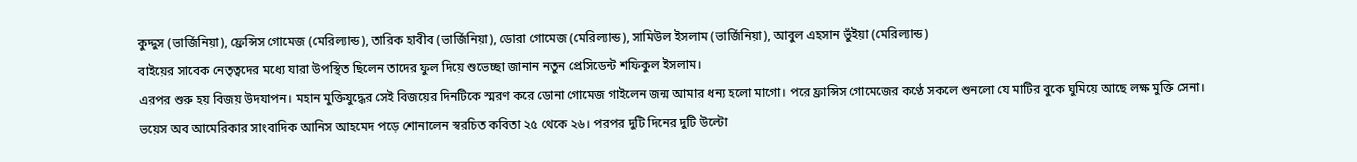কুদ্দুস (ভার্জিনিয়া), ফ্রেন্সিস গোমেজ (মেরিল্যান্ড), তারিক হাবীব (ভার্জিনিয়া), ডোরা গোমেজ (মেরিল্যান্ড), সামিউল ইসলাম (ভার্জিনিয়া), আবুল এহসান ভুঁইয়া (মেরিল্যান্ড)
বাইয়ের সাবেক নেতৃত্বদের মধ্যে যারা উপস্থিত ছিলেন তাদের ফুল দিয়ে শুভেচ্ছা জানান নতুন প্রেসিডেন্ট শফিকুল ইসলাম।
এরপর শুরু হয় বিজয় উদযাপন। মহান মুক্তিযুদ্ধের সেই বিজয়ের দিনটিকে স্মরণ করে ডোনা গোমেজ গাইলেন জন্ম আমার ধন্য হলো মাগো। পরে ফ্রান্সিস গোমেজের কণ্ঠে সকলে শুনলো যে মাটির বুকে ঘুমিয়ে আছে লক্ষ মুক্তি সেনা।
ভয়েস অব আমেরিকার সাংবাদিক আনিস আহমেদ পড়ে শোনালেন স্বরচিত কবিতা ২৫ থেকে ২৬। পরপর দুটি দিনের দুটি উল্টো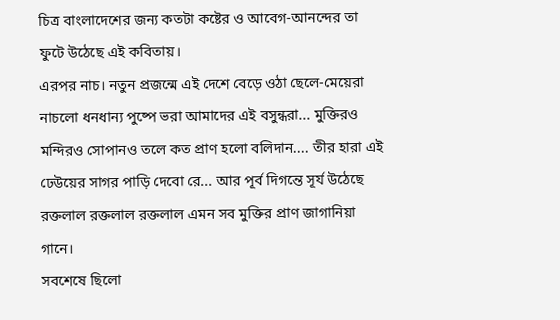চিত্র বাংলাদেশের জন্য কতটা কষ্টের ও আবেগ-আনন্দের তা ফুটে উঠেছে এই কবিতায়।
এরপর নাচ। নতুন প্রজন্মে এই দেশে বেড়ে ওঠা ছেলে-মেয়েরা নাচলো ধনধান্য পুষ্পে ভরা আমাদের এই বসুন্ধরা... মুক্তিরও মন্দিরও সোপানও তলে কত প্রাণ হলো বলিদান.... তীর হারা এই ঢেউয়ের সাগর পাড়ি দেবো রে... আর পূর্ব দিগন্তে সূর্য উঠেছে রক্তলাল রক্তলাল রক্তলাল এমন সব মুক্তির প্রাণ জাগানিয়া গানে।
সবশেষে ছিলো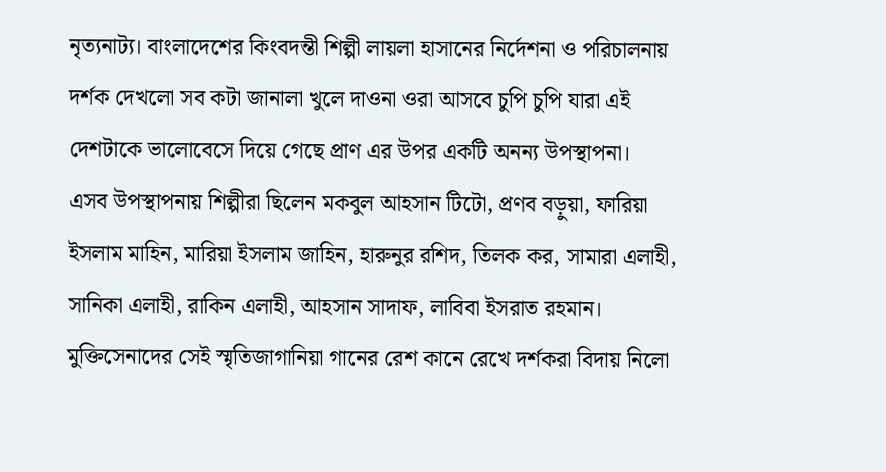নৃত্যনাট্য। বাংলাদেশের কিংবদন্তী শিল্পী লায়লা হাসানের নির্দেশনা ও পরিচালনায় দর্শক দেখলো সব কটা জানালা খুলে দাওনা ওরা আসবে চুপি চুপি যারা এই দেশটাকে ভালোবেসে দিয়ে গেছে প্রাণ এর উপর একটি অনন্য উপস্থাপনা।
এসব উপস্থাপনায় শিল্পীরা ছিলেন মকবুল আহসান টিটো, প্রণব বড়ুয়া, ফারিয়া ইসলাম মাহিন, মারিয়া ইসলাম জাহিন, হারুনুর রশিদ, তিলক কর, সামারা এলাহী, সানিকা এলাহী, রাকিন এলাহী, আহসান সাদাফ, লাবিবা ইসরাত রহমান।
মুক্তিসেনাদের সেই স্মৃতিজাগানিয়া গানের রেশ কানে রেখে দর্শকরা বিদায় নিলো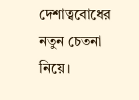দেশাত্ববোধের নতুন চেতনা নিয়ে।